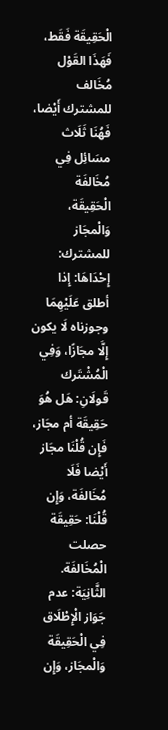الْحَقِيقَة فَقَط، فَهَذَا القَوْل مُخَالف للمشترك أَيْضا، فَهُنَا ثَلَاث مسَائِل فِي مُخَالفَة الْحَقِيقَة، وَالْمجَاز للمشترك:
إِحْدَاهَا: إِذا أطلق عَلَيْهِمَا وجوزناه لَا يكون إِلَّا مجَازًا، وَفِي الْمُشْتَرك قَولَانِ: هَل هُوَ حَقِيقَة أم مجَاز، فَإِن قُلْنَا مجَاز أَيْضا فَلَا مُخَالفَة، وَإِن قُلْنَا: حَقِيقَة حصلت الْمُخَالفَة.
الثَّانِيَة: عدم جَوَاز الْإِطْلَاق فِي الْحَقِيقَة وَالْمجَاز، وَإِن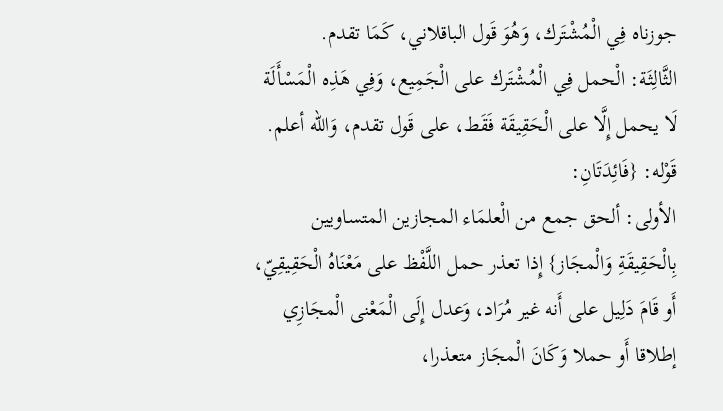جوزناه فِي الْمُشْتَرك، وَهُوَ قَول الباقلاني، كَمَا تقدم.
الثَّالِثَة: الْحمل فِي الْمُشْتَرك على الْجَمِيع، وَفِي هَذِه الْمَسْأَلَة لَا يحمل إِلَّا على الْحَقِيقَة فَقَط، على قَول تقدم، وَالله أعلم.
قَوْله: {فَائِدَتَانِ:
الأولى: ألحق جمع من الْعلمَاء المجازين المتساويين بِالْحَقِيقَةِ وَالْمجَاز} إِذا تعذر حمل اللَّفْظ على مَعْنَاهُ الْحَقِيقِيّ، أَو قَامَ دَلِيل على أَنه غير مُرَاد، وَعدل إِلَى الْمَعْنى الْمجَازِي إطلاقا أَو حملا وَكَانَ الْمجَاز متعذرا،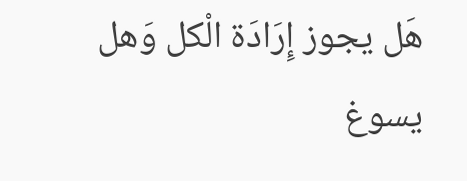هَل يجوز إِرَادَة الْكل وَهل يسوغ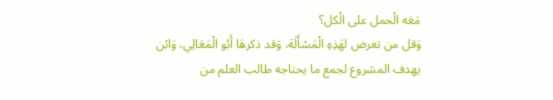مَعَه الْحمل على الْكل؟
وَقل من تعرض لهَذِهِ الْمَسْأَلَة، وَقد ذكرهَا أَبُو الْمَعَالِي، وَابْن
يهدف المشروع لجمع ما يحتاجه طالب العلم من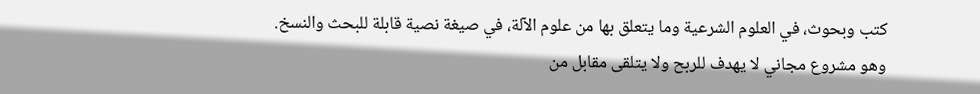كتب وبحوث، في العلوم الشرعية وما يتعلق بها من علوم الآلة، في صيغة نصية قابلة للبحث والنسخ.
وهو مشروع مجاني لا يهدف للربح ولا يتلقى مقابل من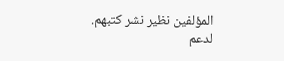المؤلفين نظير نشر كتبهم.
لدعم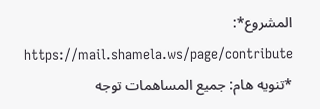المشروع*: https://mail.shamela.ws/page/contribute
*تنويه هام: جميع المساهمات توجه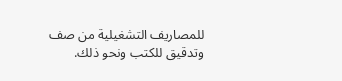للمصاريف التشغيلية من صف وتدقيق للكتب ونحو ذلك.